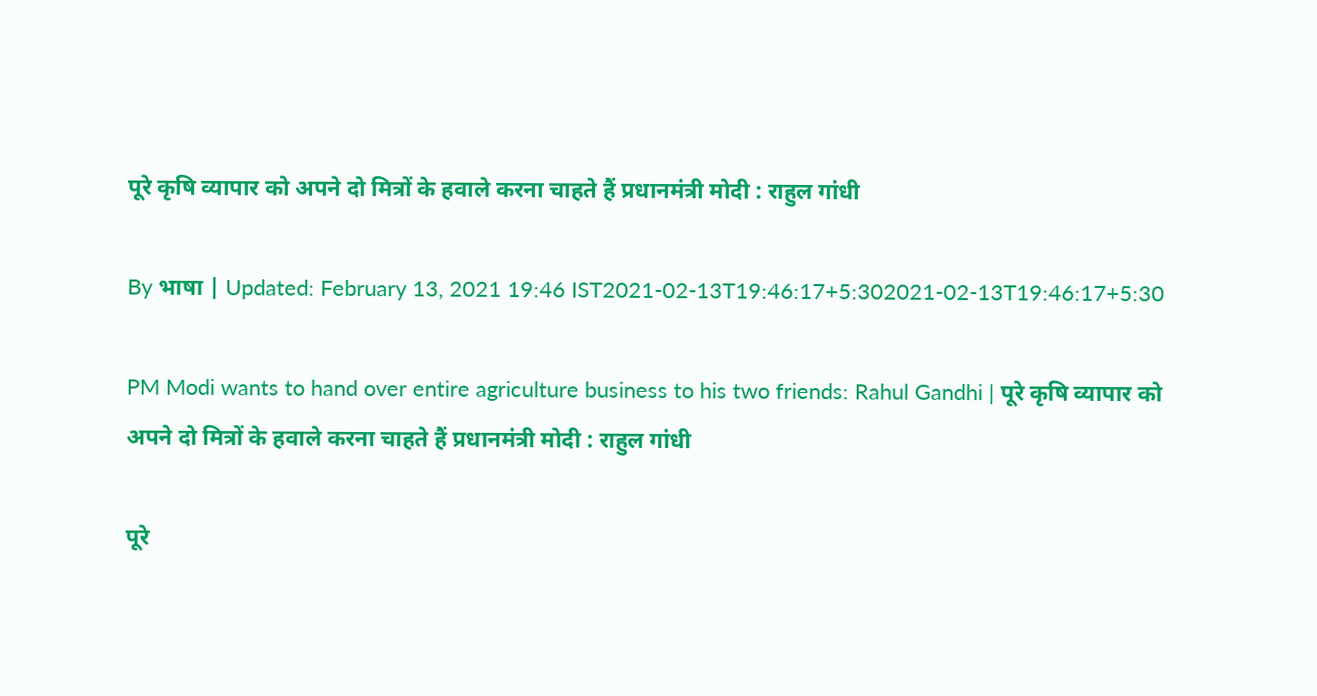पूरे कृषि व्यापार को अपने दो मित्रों के हवाले करना चाहते हैं प्रधानमंत्री मोदी : राहुल गांधी

By भाषा | Updated: February 13, 2021 19:46 IST2021-02-13T19:46:17+5:302021-02-13T19:46:17+5:30

PM Modi wants to hand over entire agriculture business to his two friends: Rahul Gandhi | पूरे कृषि व्यापार को अपने दो मित्रों के हवाले करना चाहते हैं प्रधानमंत्री मोदी : राहुल गांधी

पूरे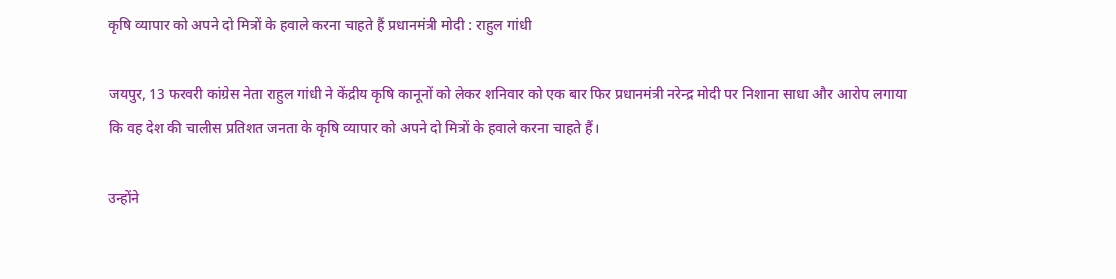कृषि व्यापार को अपने दो मित्रों के हवाले करना चाहते हैं प्रधानमंत्री मोदी : राहुल गांधी

जयपुर, 13 फरवरी कांग्रेस नेता राहुल गांधी ने केंद्रीय कृषि कानूनों को लेकर शनिवार को एक बार फिर प्रधानमंत्री नरेन्द्र मोदी पर निशाना साधा और आरोप लगाया कि वह देश की चालीस प्रतिशत जनता के कृषि व्यापार को अपने दो मित्रों के हवाले करना चाहते हैं।

उन्होंने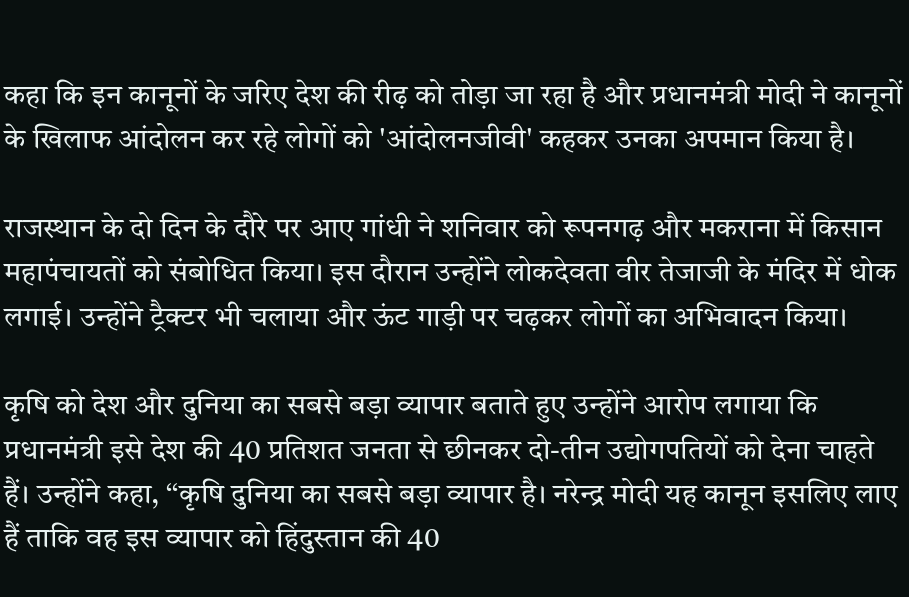कहा कि इन कानूनों के जरिए देश की रीढ़ को तोड़ा जा रहा है और प्रधानमंत्री मोदी ने कानूनों के खिलाफ आंदोलन कर रहे लोगों को 'आंदोलनजीवी' कहकर उनका अपमान किया है।

राजस्थान के दो दिन के दौरे पर आए गांधी ने शनिवार को रूपनगढ़ और मकराना में किसान महापंचायतों को संबोधित किया। इस दौरान उन्होंने लोकदेवता वीर तेजाजी के मंदिर में धोक लगाई। उन्होंने ट्रैक्टर भी चलाया और ऊंट गाड़ी पर चढ़कर लोगों का अभिवादन किया।

कृषि को देश और दुनिया का सबसे बड़ा व्यापार बताते हुए उन्होंने आरोप लगाया कि प्रधानमंत्री इसे देश की 40 प्रतिशत जनता से छीनकर दो-तीन उद्योगपतियों को देना चाहते हैं। उन्होंने कहा, ‘‘कृषि दुनिया का सबसे बड़ा व्यापार है। नरेन्द्र मोदी यह कानून इसलिए लाए हैं ताकि वह इस व्यापार को हिंदुस्तान की 40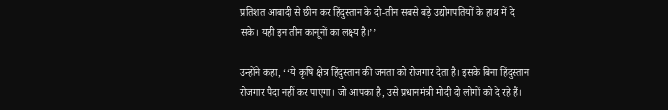प्रतिशत आबादी से छीन कर हिंदुस्तान के दो-तीन सबसे बड़े उद्योगपतियों के हाथ में दे सके। यही इन तीन कानूनों का लक्ष्य है।’’

उन्होंने कहा, ‘‘ये कृषि क्षेत्र हिंदुस्तान की जनता को रोजगार देता है। इसके बिना हिंदुस्तान रोजगार पैदा नहीं कर पाएगा। जो आपका है, उसे प्रधानमंत्री मोदी दो लोगों को दे रहे हैं।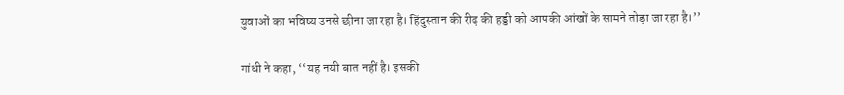युवाओं का भविष्य उनसे छीना जा रहा है। हिंदुस्तान की रीढ़ की हड्डी को आपकी आंखों के सामने तोड़ा जा रहा है।’’

गांधी ने कहा, ‘‘यह नयी बात नहीं है। इसकी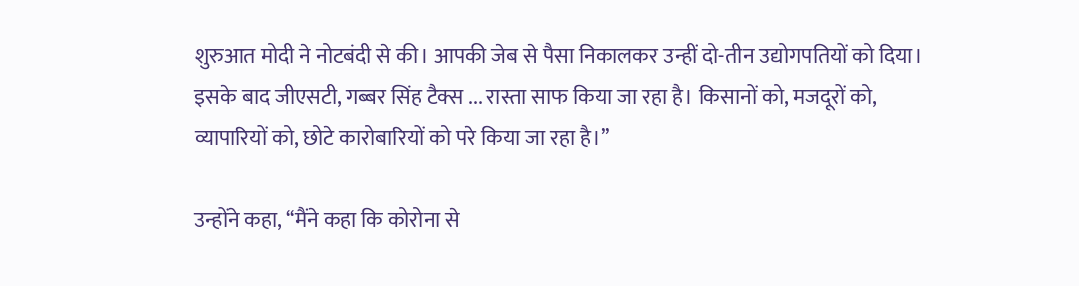शुरुआत मोदी ने नोटबंदी से की। आपकी जेब से पैसा निकालकर उन्हीं दो-तीन उद्योगपतियों को दिया। इसके बाद जीएसटी, गब्बर सिंह टैक्स ... रास्ता साफ किया जा रहा है। किसानों को, मजदूरों को, व्यापारियों को, छोटे कारोबारियों को परे किया जा रहा है।’’

उन्होंने कहा, ‘‘मैंने कहा कि कोरोना से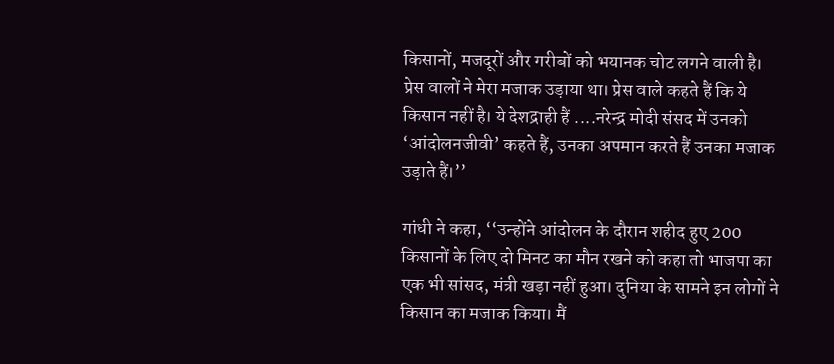किसानों, मजदूरों और गरीबों को भयानक चोट लगने वाली है। प्रेस वालों ने मेरा मजाक उड़ाया था। प्रेस वाले कहते हैं कि ये किसान नहीं है। ये देशद्राही हैं ....नरेन्द्र मोदी संसद में उनको ‘आंदोलनजीवी’ कहते हैं, उनका अपमान करते हैं उनका मजाक उड़ाते हैं।’’

गांधी ने कहा, ‘‘उन्होंने आंदोलन के दौरान शहीद हुए 200 किसानों के लिए दो मिनट का मौन रखने को कहा तो भाजपा का एक भी सांसद, मंत्री खड़ा नहीं हुआ। दुनिया के सामने इन लोगों ने किसान का मजाक किया। मैं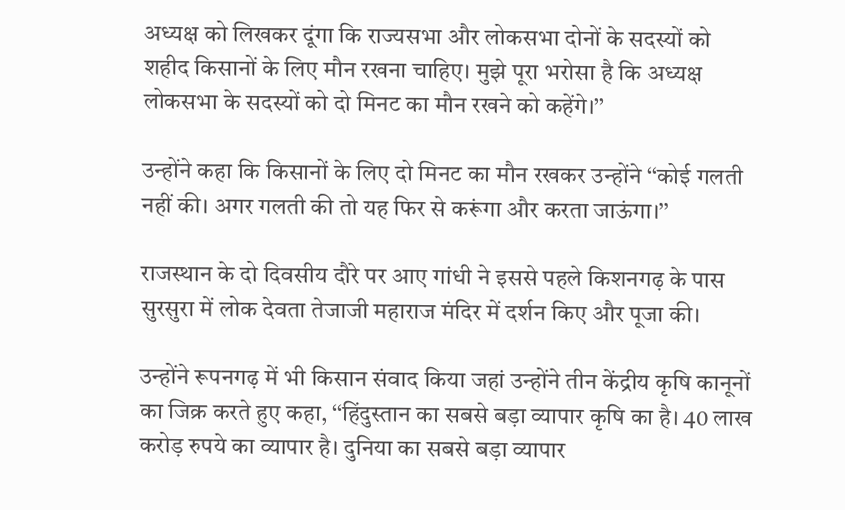अध्यक्ष को लिखकर दूंगा कि राज्यसभा और लोकसभा दोनों के सदस्यों को शहीद किसानों के लिए मौन रखना चाहिए। मुझे पूरा भरोसा है कि अध्यक्ष लोकसभा के सदस्यों को दो मिनट का मौन रखने को कहेंगे।’’

उन्होंने कहा कि किसानों के लिए दो मिनट का मौन रखकर उन्होंने ‘‘कोई गलती नहीं की। अगर गलती की तो यह फिर से करूंगा और करता जाऊंगा।’’

राजस्थान के दो दिवसीय दौरे पर आए गांधी ने इससे पहले किशनगढ़ के पास सुरसुरा में लोक देवता तेजाजी महाराज मंदिर में दर्शन किए और पूजा की।

उन्होंने रूपनगढ़ में भी किसान संवाद किया जहां उन्होंने तीन केंद्रीय कृषि कानूनों का जिक्र करते हुए कहा, ‘‘हिंदुस्तान का सबसे बड़ा व्यापार कृषि का है। 40 लाख करोड़ रुपये का व्यापार है। दुनिया का सबसे बड़ा व्यापार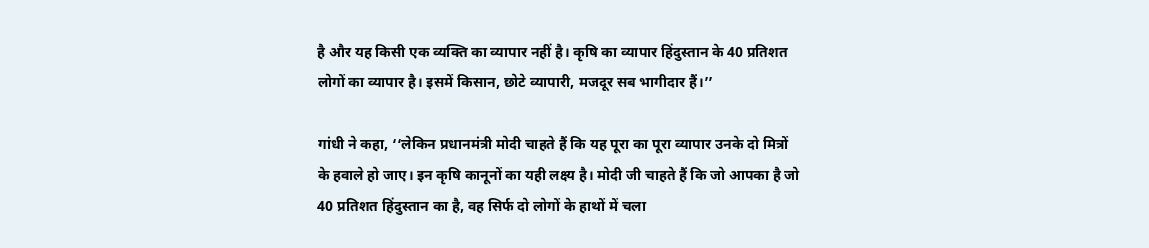है और यह किसी एक व्यक्ति का व्यापार नहीं है। कृषि का व्यापार हिंदुस्तान के 40 प्रतिशत लोगों का व्यापार है। इसमें किसान, छोटे व्यापारी, मजदूर सब भागीदार हैं।’’

गांधी ने कहा, ‘‘लेकिन प्रधानमंत्री मोदी चाहते हैं कि यह पूरा का पूरा व्यापार उनके दो मित्रों के हवाले हो जाए। इन कृषि कानूनों का यही लक्ष्य है। मोदी जी चाहते हैं कि जो आपका है जो 40 प्रतिशत हिंदुस्तान का है, वह सिर्फ दो लोगों के हाथों में चला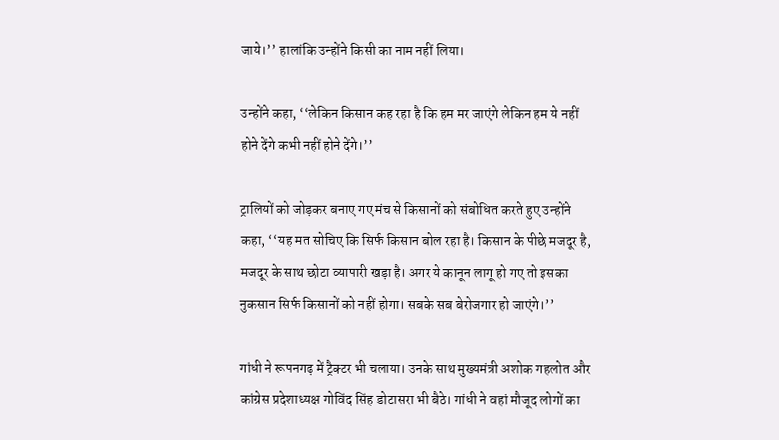जाये।’’ हालांकि उन्होंने किसी का नाम नहीं लिया।

उन्होंने कहा, ‘‘लेकिन किसान कह रहा है कि हम मर जाएंगे लेकिन हम ये नहीं होने देंगे कभी नहीं होने देंगे।’’

ट्रालियों को जोड़कर बनाए गए मंच से किसानों को संबोधित करते हुए उन्होंने कहा, ‘‘यह मत सोचिए कि सिर्फ किसान बोल रहा है। किसान के पीछे मजदूर है, मजदूर के साथ छोटा व्यापारी खड़ा है। अगर ये कानून लागू हो गए तो इसका नुकसान सिर्फ किसानों को नहीं होगा। सबके सब बेरोजगार हो जाएंगे।’’

गांधी ने रूपनगढ़ में ट्रैक्टर भी चलाया। उनके साथ मुख्यमंत्री अशोक गहलोत और कांग्रेस प्रदेशाध्यक्ष गोविंद सिंह डोटासरा भी बैठे। गांधी ने वहां मौजूद लोगों का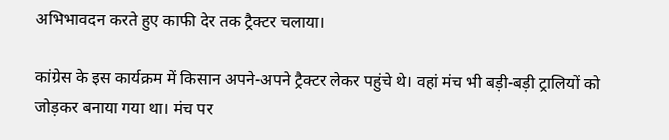अभिभावदन करते हुए काफी देर तक ट्रैक्टर चलाया।

कांग्रेस के इस कार्यक्रम में किसान अपने-अपने ट्रैक्टर लेकर पहुंचे थे। वहां मंच भी बड़ी-बड़ी ट्रालियों को जोड़कर बनाया गया था। मंच पर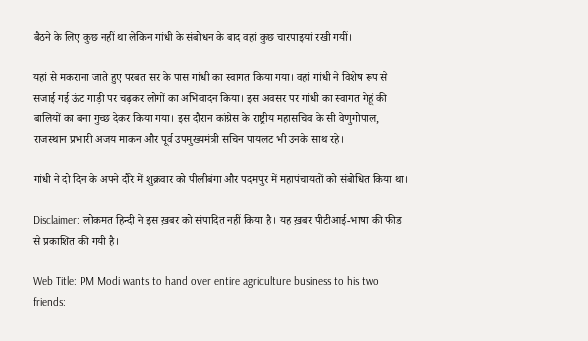बैठने के लिए कुछ नहीं था लेकिन गांधी के संबोधन के बाद वहां कुछ चारपाइयां रखी गयीं।

यहां से मकराना जाते हुए परबत सर के पास गांधी का स्वागत किया गया। वहां गांधी ने विशेष रूप से सजाई गई ऊंट गाड़ी पर चढ़कर लोगों का अभिवादन किया। इस अवसर पर गांधी का स्वागत गेहूं की बालियों का बना गुच्छ देकर किया गया। इस दौरान कांग्रेस के राष्ट्रीय महासचिव के सी वेणुगोपाल, राजस्थान प्रभारी अजय माकन और पूर्व उपमुख्यमंत्री सचिन पायलट भी उनके साथ रहे।

गांधी ने दो दिन के अपने दौरे में शुक्रवार को पीलीबंगा और पदमपुर में महापंचायतों को संबोधित किया था।

Disclaimer: लोकमत हिन्दी ने इस ख़बर को संपादित नहीं किया है। यह ख़बर पीटीआई-भाषा की फीड से प्रकाशित की गयी है।

Web Title: PM Modi wants to hand over entire agriculture business to his two friends: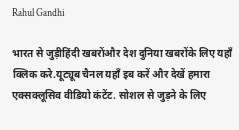Rahul Gandhi

भारत से जुड़ीहिंदी खबरोंऔर देश दुनिया खबरोंके लिए यहाँ क्लिक करे.यूट्यूब चैनल यहाँ इब करें और देखें हमारा एक्सक्लूसिव वीडियो कंटेंट. सोशल से जुड़ने के लिए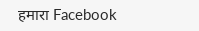हमारा Facebook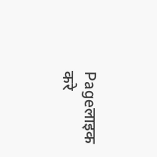Pageलाइक करे